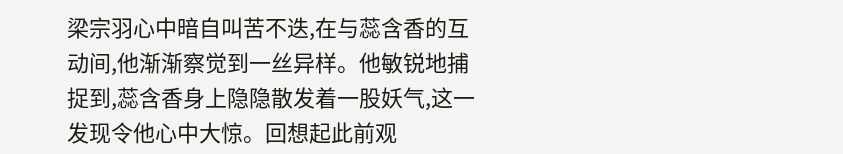梁宗羽心中暗自叫苦不迭,在与蕊含香的互动间,他渐渐察觉到一丝异样。他敏锐地捕捉到,蕊含香身上隐隐散发着一股妖气,这一发现令他心中大惊。回想起此前观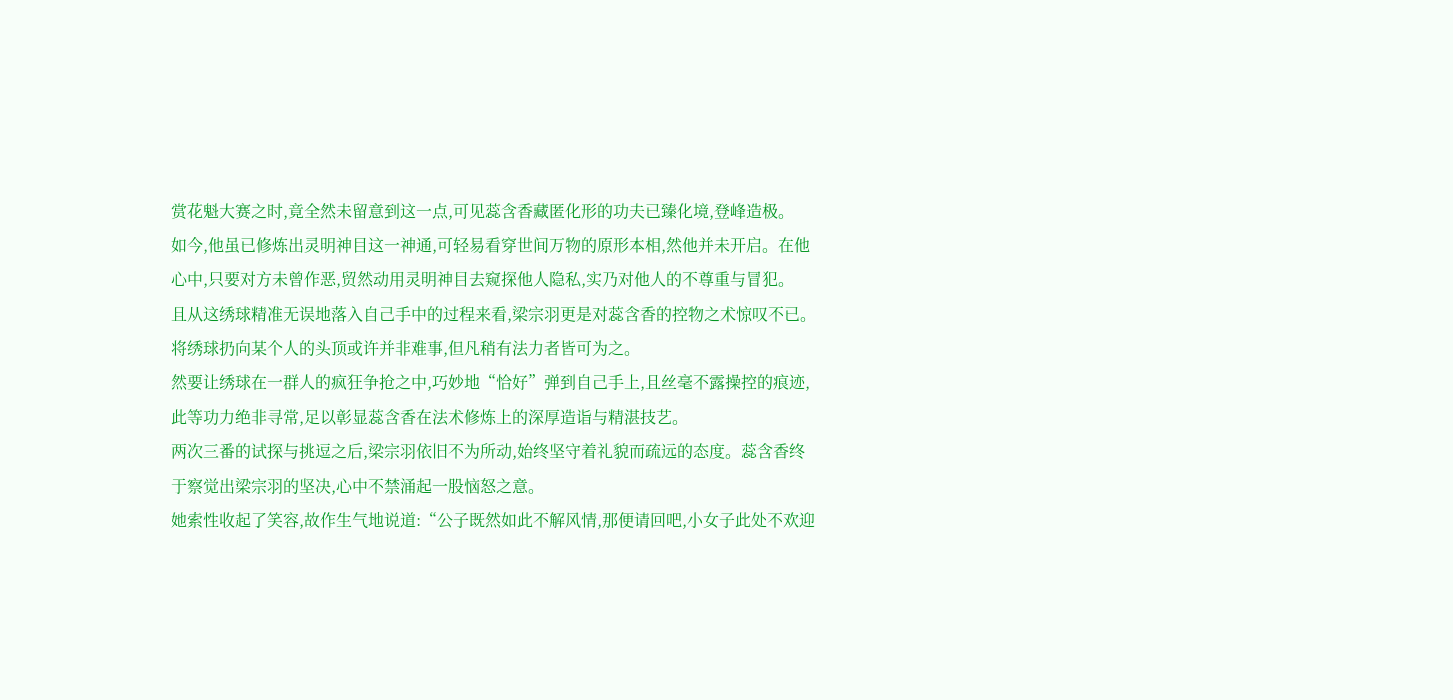赏花魁大赛之时,竟全然未留意到这一点,可见蕊含香藏匿化形的功夫已臻化境,登峰造极。
如今,他虽已修炼出灵明神目这一神通,可轻易看穿世间万物的原形本相,然他并未开启。在他心中,只要对方未曾作恶,贸然动用灵明神目去窥探他人隐私,实乃对他人的不尊重与冒犯。
且从这绣球精准无误地落入自己手中的过程来看,梁宗羽更是对蕊含香的控物之术惊叹不已。将绣球扔向某个人的头顶或许并非难事,但凡稍有法力者皆可为之。
然要让绣球在一群人的疯狂争抢之中,巧妙地“恰好”弹到自己手上,且丝毫不露操控的痕迹,此等功力绝非寻常,足以彰显蕊含香在法术修炼上的深厚造诣与精湛技艺。
两次三番的试探与挑逗之后,梁宗羽依旧不为所动,始终坚守着礼貌而疏远的态度。蕊含香终于察觉出梁宗羽的坚决,心中不禁涌起一股恼怒之意。
她索性收起了笑容,故作生气地说道:“公子既然如此不解风情,那便请回吧,小女子此处不欢迎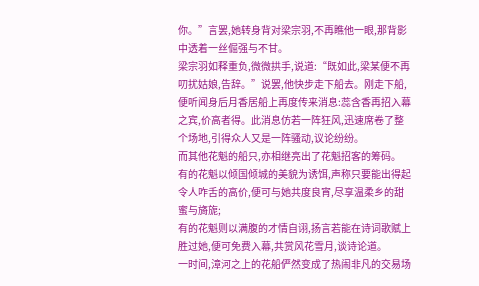你。”言罢,她转身背对梁宗羽,不再瞧他一眼,那背影中透着一丝倔强与不甘。
梁宗羽如释重负,微微拱手,说道:“既如此,梁某便不再叨扰姑娘,告辞。”说罢,他快步走下船去。刚走下船,便听闻身后月香居船上再度传来消息:蕊含香再招入幕之宾,价高者得。此消息仿若一阵狂风,迅速席卷了整个场地,引得众人又是一阵骚动,议论纷纷。
而其他花魁的船只,亦相继亮出了花魁招客的筹码。
有的花魁以倾国倾城的美貌为诱饵,声称只要能出得起令人咋舌的高价,便可与她共度良宵,尽享温柔乡的甜蜜与旖旎;
有的花魁则以满腹的才情自诩,扬言若能在诗词歌赋上胜过她,便可免费入幕,共赏风花雪月,谈诗论道。
一时间,漳河之上的花船俨然变成了热闹非凡的交易场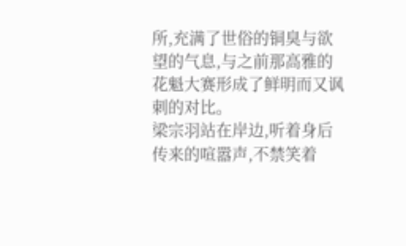所,充满了世俗的铜臭与欲望的气息,与之前那高雅的花魁大赛形成了鲜明而又讽刺的对比。
梁宗羽站在岸边,听着身后传来的喧嚣声,不禁笑着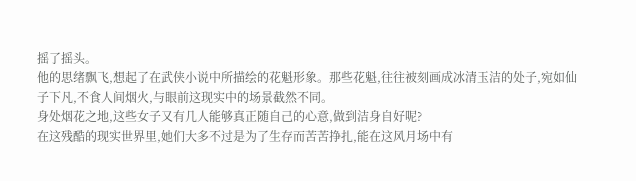摇了摇头。
他的思绪飘飞,想起了在武侠小说中所描绘的花魁形象。那些花魁,往往被刻画成冰清玉洁的处子,宛如仙子下凡,不食人间烟火,与眼前这现实中的场景截然不同。
身处烟花之地,这些女子又有几人能够真正随自己的心意,做到洁身自好呢?
在这残酷的现实世界里,她们大多不过是为了生存而苦苦挣扎,能在这风月场中有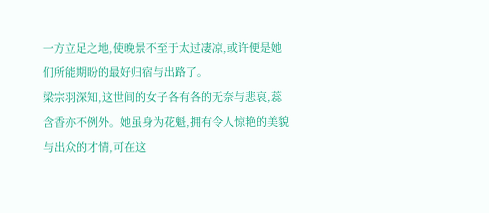一方立足之地,使晚景不至于太过凄凉,或许便是她们所能期盼的最好归宿与出路了。
梁宗羽深知,这世间的女子各有各的无奈与悲哀,蕊含香亦不例外。她虽身为花魁,拥有令人惊艳的美貌与出众的才情,可在这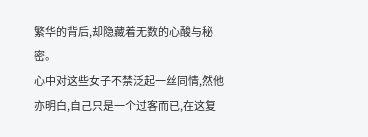繁华的背后,却隐藏着无数的心酸与秘密。
心中对这些女子不禁泛起一丝同情,然他亦明白,自己只是一个过客而已,在这复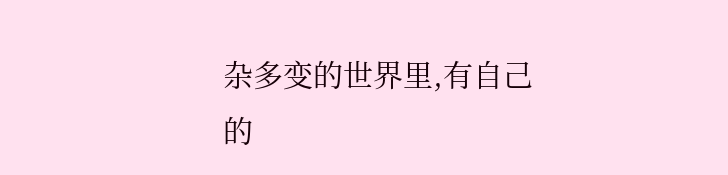杂多变的世界里,有自己的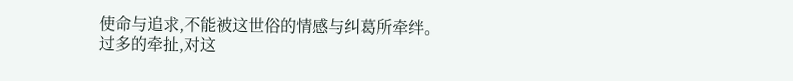使命与追求,不能被这世俗的情感与纠葛所牵绊。
过多的牵扯,对这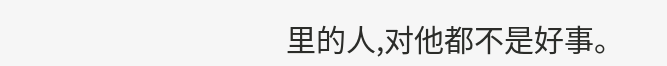里的人,对他都不是好事。